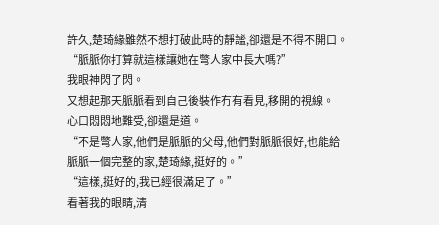許久,楚琦緣雖然不想打破此時的靜謐,卻還是不得不開口。
“脈脈你打算就這樣讓她在彆人家中長大嗎?”
我眼神閃了閃。
又想起那天脈脈看到自己後裝作冇有看見,移開的視線。
心口悶悶地難受,卻還是道。
“不是彆人家,他們是脈脈的父母,他們對脈脈很好,也能給脈脈一個完整的家,楚琦緣,挺好的。”
“這樣,挺好的,我已經很滿足了。”
看著我的眼睛,清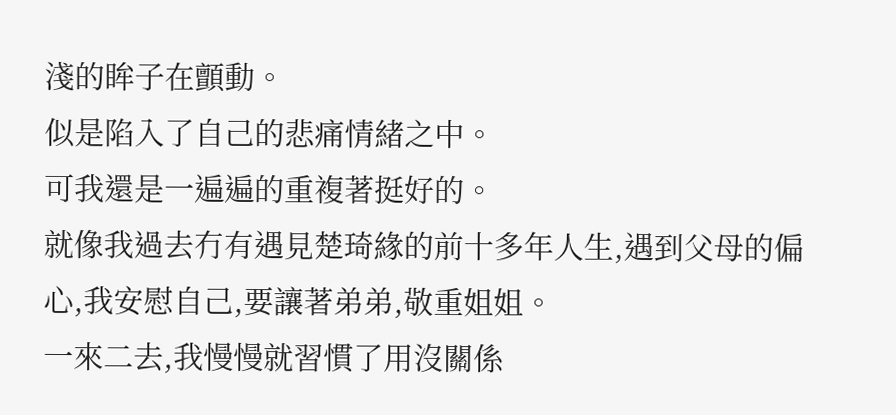淺的眸子在顫動。
似是陷入了自己的悲痛情緒之中。
可我還是一遍遍的重複著挺好的。
就像我過去冇有遇見楚琦緣的前十多年人生,遇到父母的偏心,我安慰自己,要讓著弟弟,敬重姐姐。
一來二去,我慢慢就習慣了用沒關係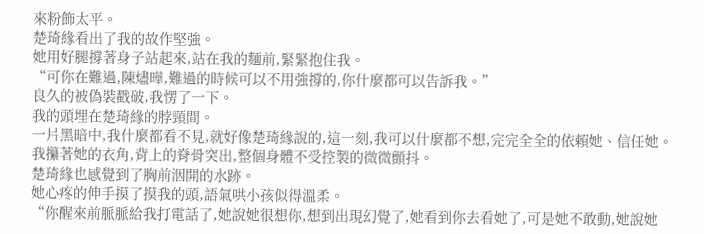來粉飾太平。
楚琦緣看出了我的故作堅強。
她用好腿撐著身子站起來,站在我的麵前,緊緊抱住我。
“可你在難過,陳燼曄,難過的時候可以不用強撐的,你什麼都可以告訴我。”
良久的被偽裝戳破,我愣了一下。
我的頭埋在楚琦緣的脖頸間。
一片黑暗中,我什麼都看不見,就好像楚琦緣說的,這一刻,我可以什麼都不想,完完全全的依賴她、信任她。
我攥著她的衣角,背上的脊骨突出,整個身體不受控製的微微顫抖。
楚琦緣也感覺到了胸前洇開的水跡。
她心疼的伸手摸了摸我的頭,語氣哄小孩似得溫柔。
“你醒來前脈脈給我打電話了,她說她很想你,想到出現幻覺了,她看到你去看她了,可是她不敢動,她說她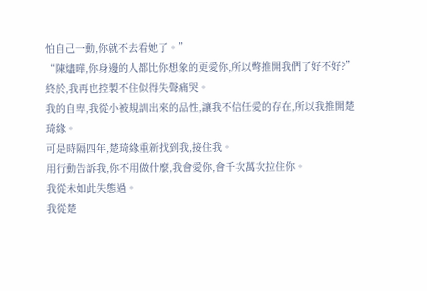怕自己一動,你就不去看她了。”
“陳燼曄,你身邊的人都比你想象的更愛你,所以彆推開我們了好不好?”
終於,我再也控製不住似得失聲痛哭。
我的自卑,我從小被規訓出來的品性,讓我不信任愛的存在,所以我推開楚琦緣。
可是時隔四年,楚琦緣重新找到我,接住我。
用行動告訴我,你不用做什麼,我會愛你,會千次萬次拉住你。
我從未如此失態過。
我從楚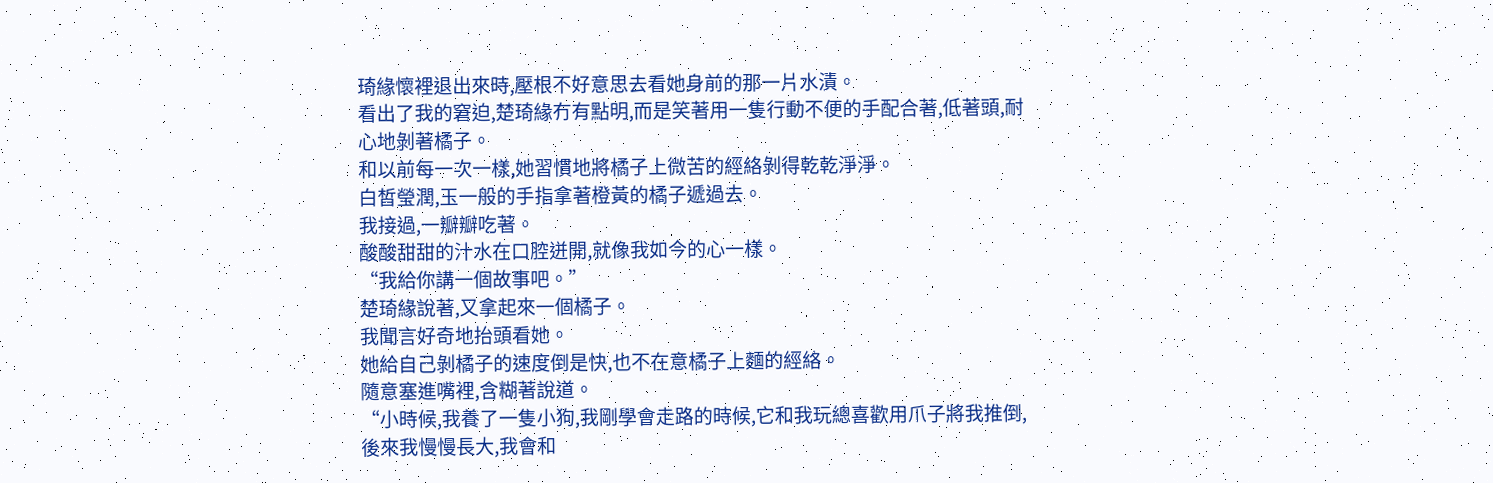琦緣懷裡退出來時,壓根不好意思去看她身前的那一片水漬。
看出了我的窘迫,楚琦緣冇有點明,而是笑著用一隻行動不便的手配合著,低著頭,耐心地剝著橘子。
和以前每一次一樣,她習慣地將橘子上微苦的經絡剝得乾乾淨淨。
白皙瑩潤,玉一般的手指拿著橙黃的橘子遞過去。
我接過,一瓣瓣吃著。
酸酸甜甜的汁水在口腔迸開,就像我如今的心一樣。
“我給你講一個故事吧。”
楚琦緣說著,又拿起來一個橘子。
我聞言好奇地抬頭看她。
她給自己剝橘子的速度倒是快,也不在意橘子上麵的經絡。
隨意塞進嘴裡,含糊著說道。
“小時候,我養了一隻小狗,我剛學會走路的時候,它和我玩總喜歡用爪子將我推倒,後來我慢慢長大,我會和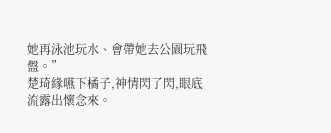她再泳池玩水、會帶她去公園玩飛盤。”
楚琦緣嚥下橘子,神情閃了閃,眼底流露出懷念來。